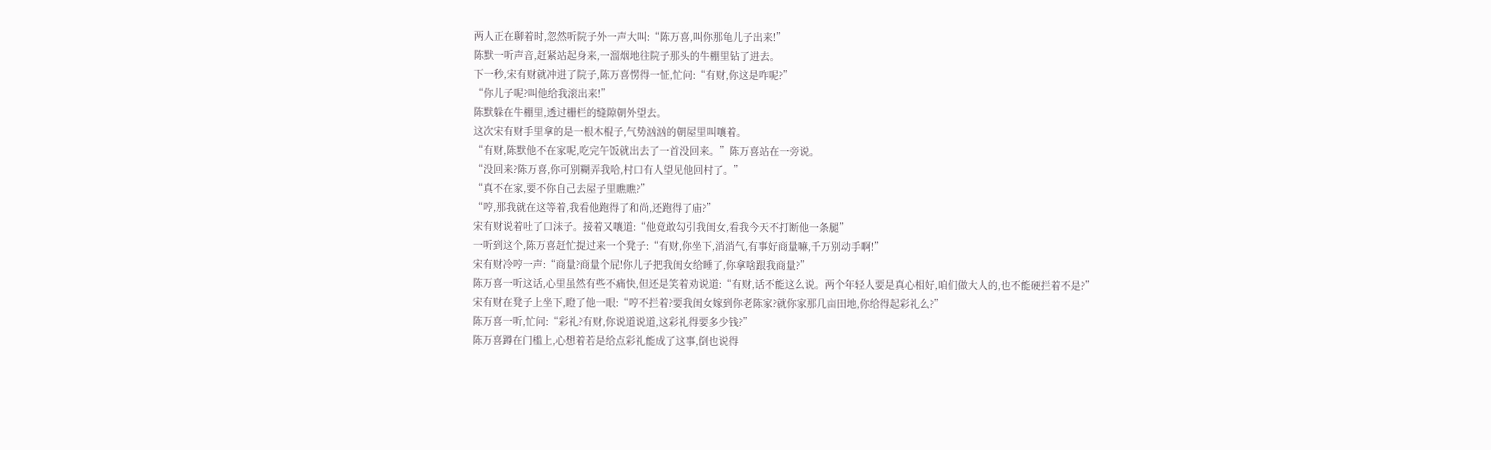两人正在聊着时,忽然听院子外一声大叫:“陈万喜,叫你那龟儿子出来!”
陈默一听声音,赶紧站起身来,一溜烟地往院子那头的牛棚里钻了进去。
下一秒,宋有财就冲进了院子,陈万喜愣得一怔,忙问:“有财,你这是咋呢?”
“你儿子呢?叫他给我滚出来!”
陈默躲在牛棚里,透过栅栏的缝隙朝外望去。
这次宋有财手里拿的是一根木棍子,气势汹汹的朝屋里叫嚷着。
“有财,陈默他不在家呢,吃完午饭就出去了一首没回来。”陈万喜站在一旁说。
“没回来?陈万喜,你可别糊弄我哈,村口有人望见他回村了。”
“真不在家,要不你自己去屋子里瞧瞧?”
“哼,那我就在这等着,我看他跑得了和尚,还跑得了庙?”
宋有财说着吐了口沫子。接着又嚷道:“他竟敢勾引我闺女,看我今天不打断他一条腿”
一听到这个,陈万喜赶忙提过来一个凳子:“有财,你坐下,消消气,有事好商量嘛,千万别动手啊!”
宋有财冷哼一声:“商量?商量个屁!你儿子把我闺女给睡了,你拿啥跟我商量?”
陈万喜一听这话,心里虽然有些不痛快,但还是笑着劝说道:“有财,话不能这么说。两个年轻人要是真心相好,咱们做大人的,也不能硬拦着不是?”
宋有财在凳子上坐下,瞪了他一眼:“哼不拦着?要我闺女嫁到你老陈家?就你家那几亩田地,你给得起彩礼么?”
陈万喜一听,忙问:“彩礼?有财,你说道说道,这彩礼得要多少钱?”
陈万喜蹲在门槛上,心想着若是给点彩礼能成了这事,倒也说得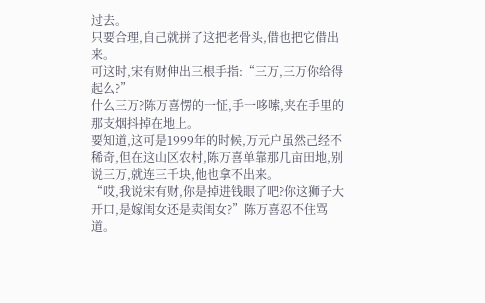过去。
只要合理,自己就拼了这把老骨头,借也把它借出来。
可这时,宋有财伸出三根手指:“三万,三万你给得起么?”
什么三万?陈万喜愣的一怔,手一哆嗦,夹在手里的那支烟抖掉在地上。
要知道,这可是1999年的时候,万元户虽然己经不稀奇,但在这山区农村,陈万喜单靠那几亩田地,别说三万,就连三千块,他也拿不出来。
“哎,我说宋有财,你是掉进钱眼了吧?你这狮子大开口,是嫁闺女还是卖闺女?”陈万喜忍不住骂道。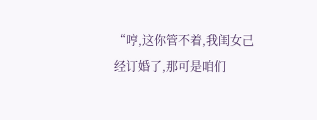“哼,这你管不着,我闺女己经订婚了,那可是咱们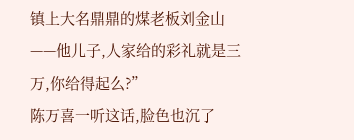镇上大名鼎鼎的煤老板刘金山——他儿子,人家给的彩礼就是三万,你给得起么?”
陈万喜一听这话,脸色也沉了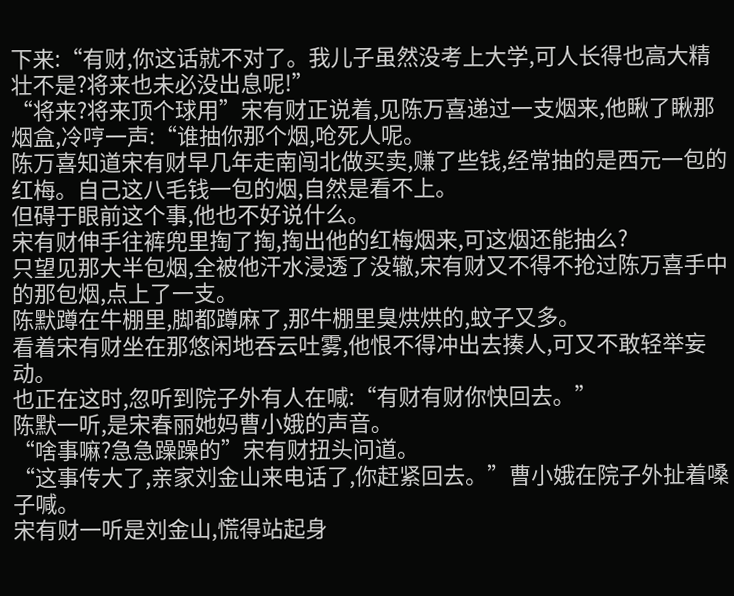下来:“有财,你这话就不对了。我儿子虽然没考上大学,可人长得也高大精壮不是?将来也未必没出息呢!”
“将来?将来顶个球用”宋有财正说着,见陈万喜递过一支烟来,他瞅了瞅那烟盒,冷哼一声:“谁抽你那个烟,呛死人呢。
陈万喜知道宋有财早几年走南闯北做买卖,赚了些钱,经常抽的是西元一包的红梅。自己这八毛钱一包的烟,自然是看不上。
但碍于眼前这个事,他也不好说什么。
宋有财伸手往裤兜里掏了掏,掏出他的红梅烟来,可这烟还能抽么?
只望见那大半包烟,全被他汗水浸透了没辙,宋有财又不得不抢过陈万喜手中的那包烟,点上了一支。
陈默蹲在牛棚里,脚都蹲麻了,那牛棚里臭烘烘的,蚊子又多。
看着宋有财坐在那悠闲地吞云吐雾,他恨不得冲出去揍人,可又不敢轻举妄动。
也正在这时,忽听到院子外有人在喊:“有财有财你快回去。”
陈默一听,是宋春丽她妈曹小娥的声音。
“啥事嘛?急急躁躁的”宋有财扭头问道。
“这事传大了,亲家刘金山来电话了,你赶紧回去。”曹小娥在院子外扯着嗓子喊。
宋有财一听是刘金山,慌得站起身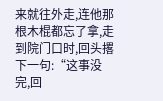来就往外走,连他那根木棍都忘了拿,走到院门口时,回头撂下一句:“这事没完,回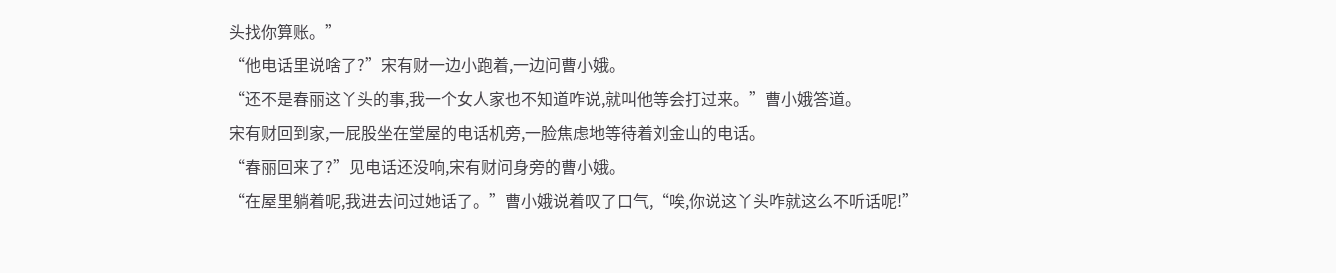头找你算账。”
“他电话里说啥了?”宋有财一边小跑着,一边问曹小娥。
“还不是春丽这丫头的事,我一个女人家也不知道咋说,就叫他等会打过来。”曹小娥答道。
宋有财回到家,一屁股坐在堂屋的电话机旁,一脸焦虑地等待着刘金山的电话。
“春丽回来了?”见电话还没响,宋有财问身旁的曹小娥。
“在屋里躺着呢,我进去问过她话了。”曹小娥说着叹了口气,“唉,你说这丫头咋就这么不听话呢!”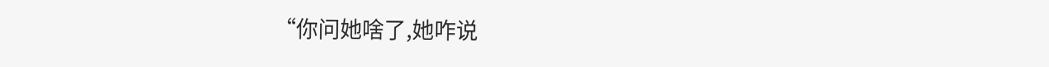“你问她啥了,她咋说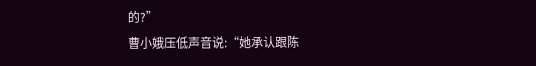的?”
曹小娥压低声音说:“她承认跟陈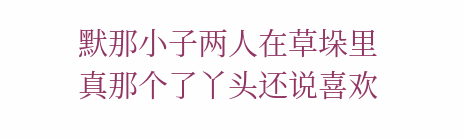默那小子两人在草垛里真那个了丫头还说喜欢